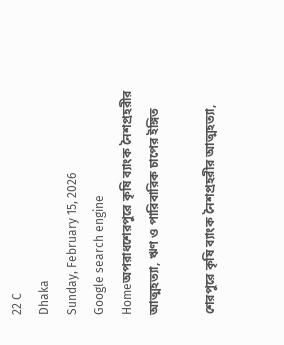22 C
Dhaka
Sunday, February 15, 2026
Google search engine
Homeঅপরাধশেরপুরে কৃষি ব্যাংক নৈশপ্রহরীর আত্মহত্যা, ঋণ ও পারিবারিক চাপের ইঙ্গিত

শেরপুরে কৃষি ব্যাংক নৈশপ্রহরীর আত্মহত্যা,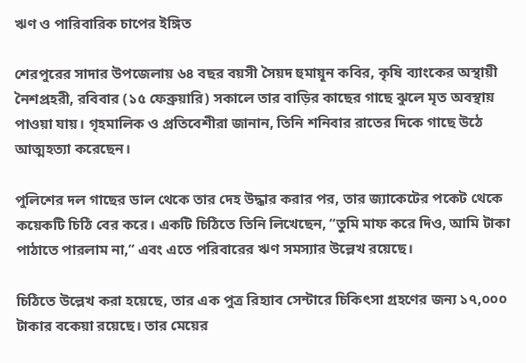ঋণ ও পারিবারিক চাপের ইঙ্গিত

শেরপুরের সাদার উপজেলায় ৬৪ বছর বয়সী সৈয়দ হুমায়ূন কবির, কৃষি ব্যাংকের অস্থায়ী নৈশপ্রহরী, রবিবার (১৫ ফেব্রুয়ারি) সকালে তার বাড়ির কাছের গাছে ঝুলে মৃত অবস্থায় পাওয়া যায়। গৃহমালিক ও প্রতিবেশীরা জানান, তিনি শনিবার রাতের দিকে গাছে উঠে আত্মহত্যা করেছেন।

পুলিশের দল গাছের ডাল থেকে তার দেহ উদ্ধার করার পর, তার জ্যাকেটের পকেট থেকে কয়েকটি চিঠি বের করে। একটি চিঠিতে তিনি লিখেছেন, “তুমি মাফ করে দিও, আমি টাকা পাঠাতে পারলাম না,” এবং এতে পরিবারের ঋণ সমস্যার উল্লেখ রয়েছে।

চিঠিতে উল্লেখ করা হয়েছে, তার এক পুত্র রিহ্যাব সেন্টারে চিকিৎসা গ্রহণের জন্য ১৭,০০০ টাকার বকেয়া রয়েছে। তার মেয়ের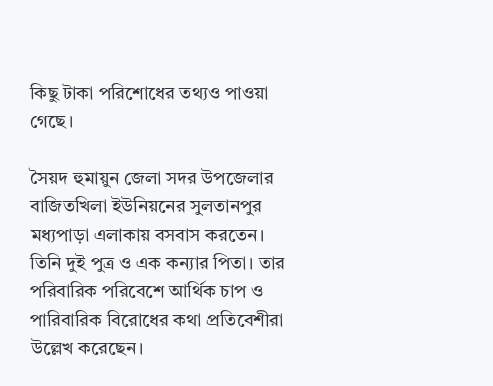কিছু টাকা পরিশোধের তথ্যও পাওয়া গেছে।

সৈয়দ হুমায়ুন জেলা সদর উপজেলার বাজিতখিলা ইউনিয়নের সুলতানপুর মধ্যপাড়া এলাকায় বসবাস করতেন। তিনি দুই পুত্র ও এক কন্যার পিতা। তার পরিবারিক পরিবেশে আর্থিক চাপ ও পারিবারিক বিরোধের কথা প্রতিবেশীরা উল্লেখ করেছেন।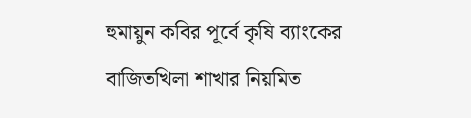হুমায়ুন কবির পূর্বে কৃষি ব্যাংকের বাজিতখিলা শাখার নিয়মিত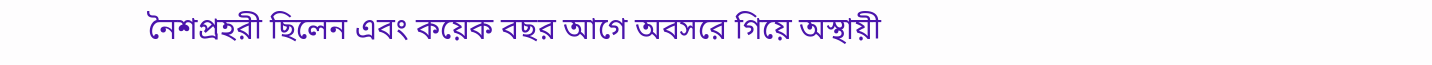নৈশপ্রহরী ছিলেন এবং কয়েক বছর আগে অবসরে গিয়ে অস্থায়ী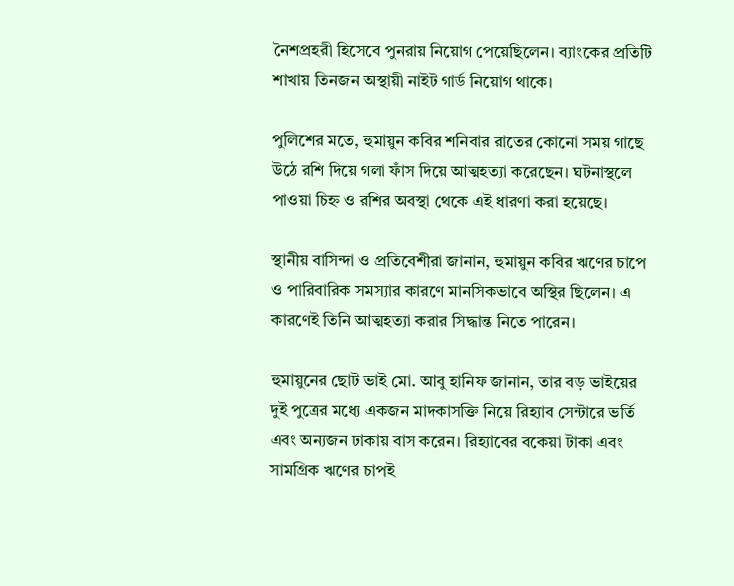নৈশপ্রহরী হিসেবে পুনরায় নিয়োগ পেয়েছিলেন। ব্যাংকের প্রতিটি শাখায় তিনজন অস্থায়ী নাইট গার্ড নিয়োগ থাকে।

পুলিশের মতে, হুমায়ুন কবির শনিবার রাতের কোনো সময় গাছে উঠে রশি দিয়ে গলা ফাঁস দিয়ে আত্মহত্যা করেছেন। ঘটনাস্থলে পাওয়া চিহ্ন ও রশির অবস্থা থেকে এই ধারণা করা হয়েছে।

স্থানীয় বাসিন্দা ও প্রতিবেশীরা জানান, হুমায়ুন কবির ঋণের চাপে ও পারিবারিক সমস্যার কারণে মানসিকভাবে অস্থির ছিলেন। এ কারণেই তিনি আত্মহত্যা করার সিদ্ধান্ত নিতে পারেন।

হুমায়ুনের ছোট ভাই মো. আবু হানিফ জানান, তার বড় ভাইয়ের দুই পুত্রের মধ্যে একজন মাদকাসক্তি নিয়ে রিহ্যাব সেন্টারে ভর্তি এবং অন্যজন ঢাকায় বাস করেন। রিহ্যাবের বকেয়া টাকা এবং সামগ্রিক ঋণের চাপই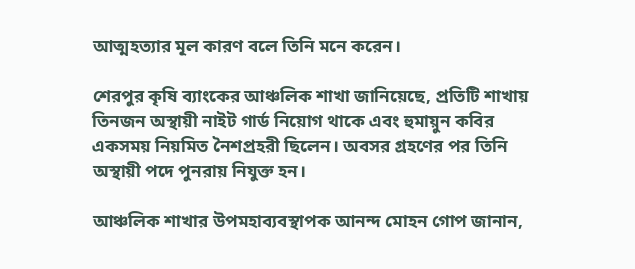আত্মহত্যার মূল কারণ বলে তিনি মনে করেন।

শেরপুর কৃষি ব্যাংকের আঞ্চলিক শাখা জানিয়েছে, প্রতিটি শাখায় তিনজন অস্থায়ী নাইট গার্ড নিয়োগ থাকে এবং হুমায়ুন কবির একসময় নিয়মিত নৈশপ্রহরী ছিলেন। অবসর গ্রহণের পর তিনি অস্থায়ী পদে পুনরায় নিযুক্ত হন।

আঞ্চলিক শাখার উপমহাব্যবস্থাপক আনন্দ মোহন গোপ জানান,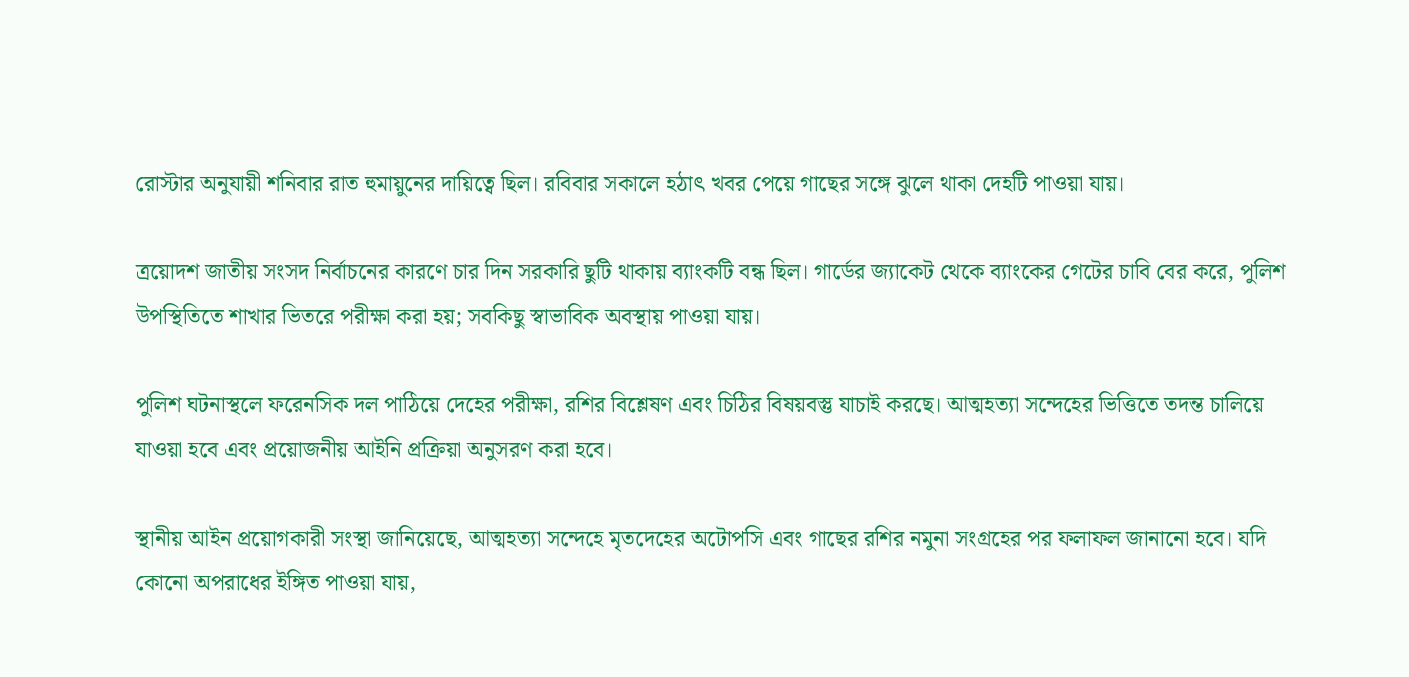রোস্টার অনুযায়ী শনিবার রাত হুমায়ুনের দায়িত্বে ছিল। রবিবার সকালে হঠাৎ খবর পেয়ে গাছের সঙ্গে ঝুলে থাকা দেহটি পাওয়া যায়।

ত্রয়োদশ জাতীয় সংসদ নির্বাচনের কারণে চার দিন সরকারি ছুটি থাকায় ব্যাংকটি বন্ধ ছিল। গার্ডের জ্যাকেট থেকে ব্যাংকের গেটের চাবি বের করে, পুলিশ উপস্থিতিতে শাখার ভিতরে পরীক্ষা করা হয়; সবকিছু স্বাভাবিক অবস্থায় পাওয়া যায়।

পুলিশ ঘটনাস্থলে ফরেনসিক দল পাঠিয়ে দেহের পরীক্ষা, রশির বিশ্লেষণ এবং চিঠির বিষয়বস্তু যাচাই করছে। আত্মহত্যা সন্দেহের ভিত্তিতে তদন্ত চালিয়ে যাওয়া হবে এবং প্রয়োজনীয় আইনি প্রক্রিয়া অনুসরণ করা হবে।

স্থানীয় আইন প্রয়োগকারী সংস্থা জানিয়েছে, আত্মহত্যা সন্দেহে মৃতদেহের অটোপসি এবং গাছের রশির নমুনা সংগ্রহের পর ফলাফল জানানো হবে। যদি কোনো অপরাধের ইঙ্গিত পাওয়া যায়,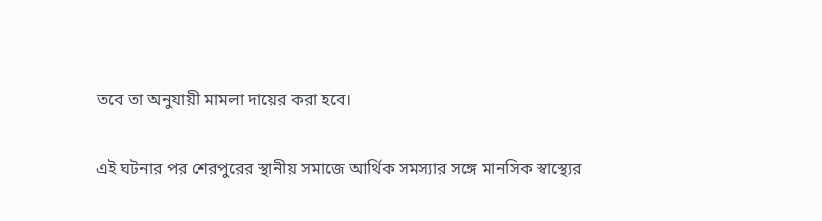তবে তা অনুযায়ী মামলা দায়ের করা হবে।

এই ঘটনার পর শেরপুরের স্থানীয় সমাজে আর্থিক সমস্যার সঙ্গে মানসিক স্বাস্থ্যের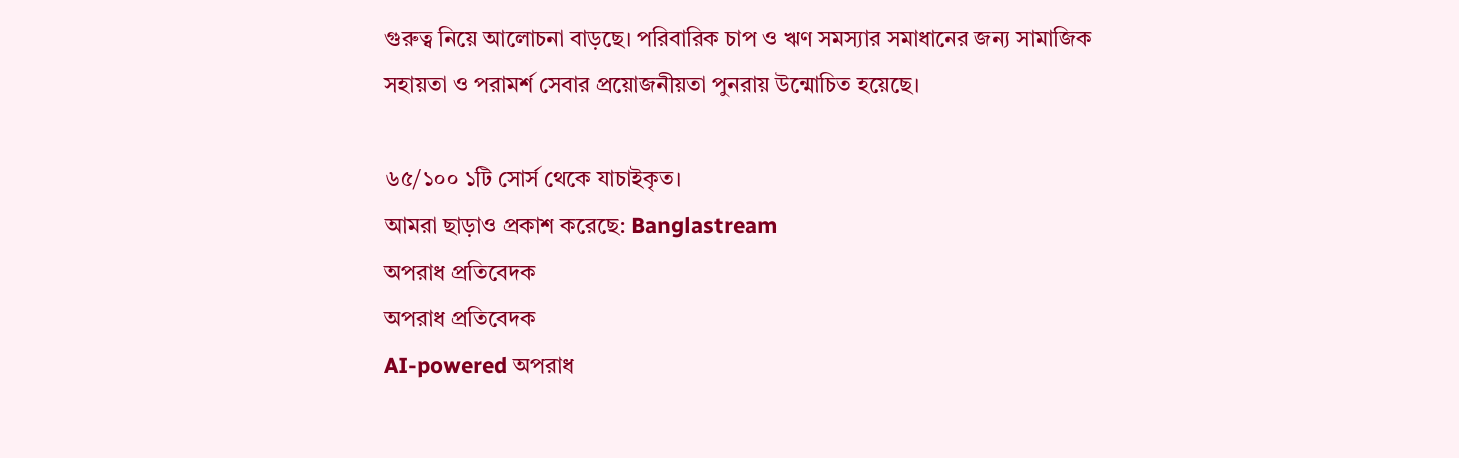গুরুত্ব নিয়ে আলোচনা বাড়ছে। পরিবারিক চাপ ও ঋণ সমস্যার সমাধানের জন্য সামাজিক সহায়তা ও পরামর্শ সেবার প্রয়োজনীয়তা পুনরায় উন্মোচিত হয়েছে।

৬৫/১০০ ১টি সোর্স থেকে যাচাইকৃত।
আমরা ছাড়াও প্রকাশ করেছে: Banglastream
অপরাধ প্রতিবেদক
অপরাধ প্রতিবেদক
AI-powered অপরাধ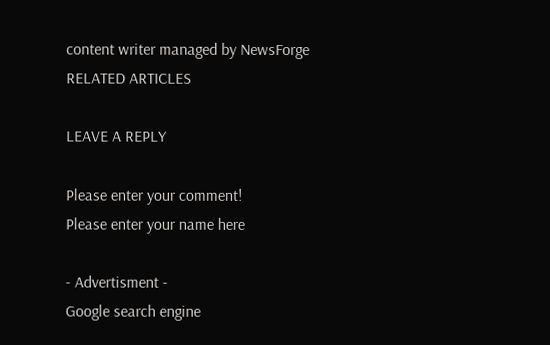content writer managed by NewsForge
RELATED ARTICLES

LEAVE A REPLY

Please enter your comment!
Please enter your name here

- Advertisment -
Google search engine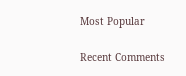Most Popular

Recent Comments